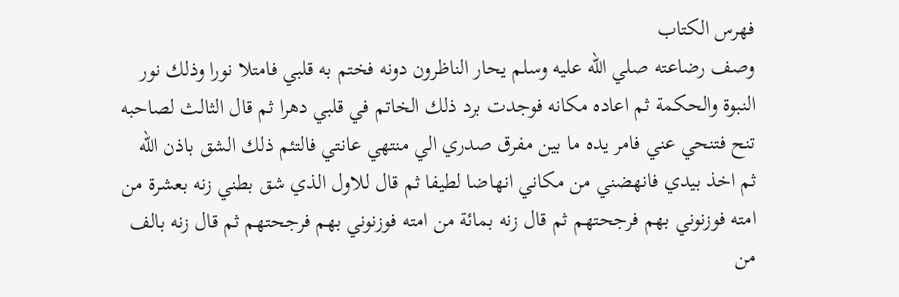فهرس الكتاب
وصف رضاعته صلي الله عليه وسلم يحار الناظرون دونه فختم به قلبي فامتلا نورا وذلك نور النبوة والحكمة ثم اعاده مكانه فوجدت برد ذلك الخاتم في قلبي دهرا ثم قال الثالث لصاحبه تنح فتنحي عني فامر يده ما بين مفرق صدري الي منتهي عانتي فالتئم ذلك الشق باذن الله ثم اخذ بيدي فانهضني من مكاني انهاضا لطيفا ثم قال للاول الذي شق بطني زنه بعشرة من امته فوزنوني بهم فرجحتهم ثم قال زنه بمائة من امته فوزنوني بهم فرجحتهم ثم قال زنه بالف من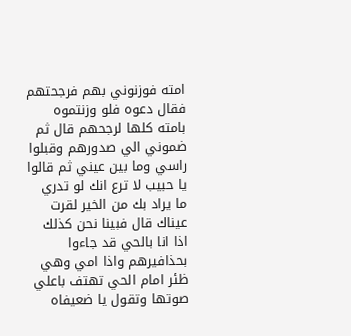امته فوزنوني بهم فرجحتهم فقال دعوه فلو وزنتموه بامته كلها لرجحهم قال ثم ضموني الي صدورهم وقبلوا راسي وما بين عيني ثم قالوا يا حبيب لا ترع انك لو تدري ما يراد بك من الخير لقرت عيناك قال فبينا نحن كذلك اذا انا بالحي قد جاءوا بحذافيرهم واذا امي وهي ظئر امام الحي تهتف باعلي صوتها وتقول يا ضعيفاه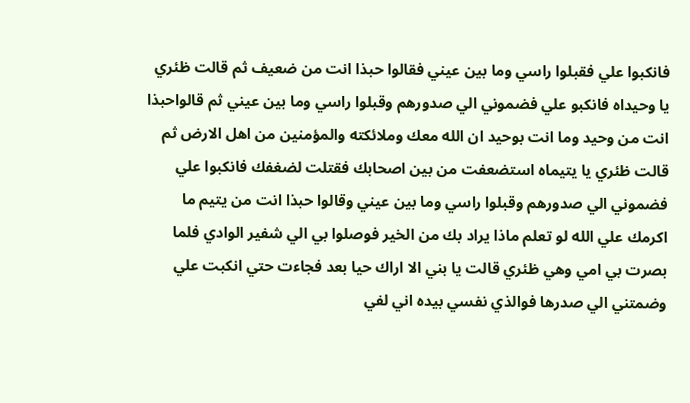فانكبوا علي فقبلوا راسي وما بين عيني فقالوا حبذا انت من ضعيف ثم قالت ظئري يا وحيداه فانكبو علي فضموني الي صدورهم وقبلوا راسي وما بين عيني ثم قالواحبذا انت من وحيد وما انت بوحيد ان الله معك وملائكته والمؤمنين من اهل الارض ثم قالت ظئري يا يتيماه استضعفت من بين اصحابك فقتلت لضغفك فانكبوا علي فضموني الي صدورهم وقبلوا راسي وما بين عيني وقالوا حبذا انت من يتيم ما اكرمك علي الله لو تعلم ماذا يراد بك من الخير فوصلوا بي الي شفير الوادي فلما بصرت بي امي وهي ظئري قالت يا بني الا اراك حيا بعد فجاءت حتي انكبت علي وضمتني الي صدرها فوالذي نفسي بيده اني لفي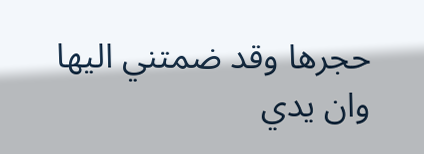حجرها وقد ضمتني اليها وان يدي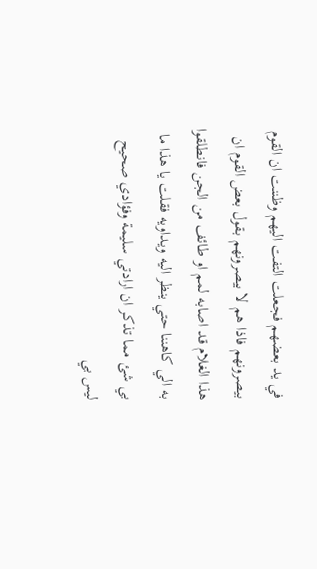في يد بعضهم فجعلت التفت اليهم وظننت ان القوم بيصرونهم فاذا هم لا بيصرونهم بقول بعض القوم ان هذا الغلام قد اصابه لمم او طائف من الجن فانطلقوا به الي كاهننا حتي ينظر اليه ويداويه فقلت يا هذا ما بي شئ مما تذكر ان ارادتي سليمة وفؤادي صحيح ليس بي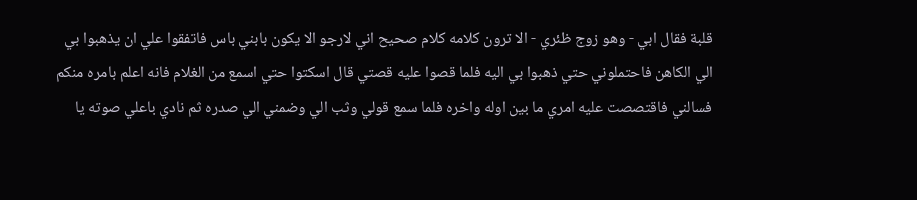قلبة فقال ابي - وهو زوج ظئري - الا ترون كلامه كلام صحيح اني لارجو الا يكون بابني باس فاتفقوا علي ان يذهبوا بي الي الكاهن فاحتملوني حتي ذهبوا بي اليه فلما قصوا عليه قصتي قال اسكتوا حتي اسمع من الغلام فانه اعلم بامره منكم فسالني فاقتصصت عليه امري ما بين اوله واخره فلما سمع قولي وثب الي وضمني الي صدره ثم نادي باعلي صوته يا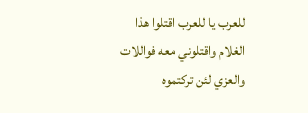للعرب يا للعرب اقتلوا هذا الغلام واقتلوني معه فواللات والعزي لئن تركتموه